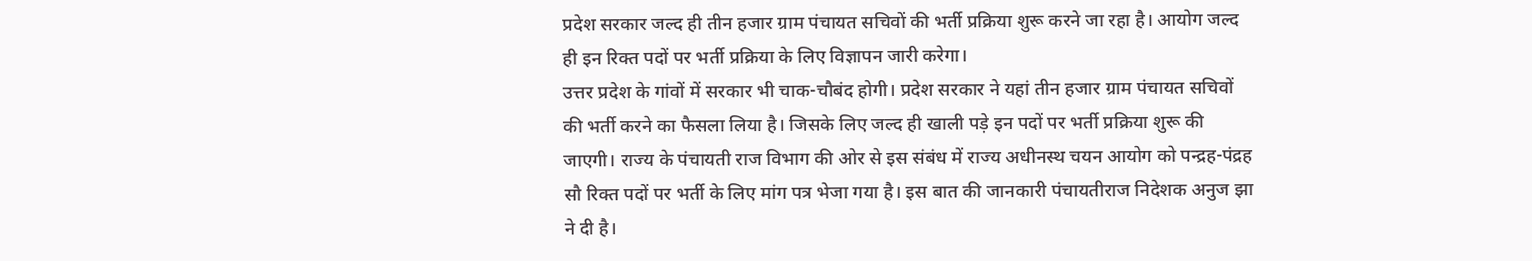प्रदेश सरकार जल्द ही तीन हजार ग्राम पंचायत सचिवों की भर्ती प्रक्रिया शुरू करने जा रहा है। आयोग जल्द ही इन रिक्त पदों पर भर्ती प्रक्रिया के लिए विज्ञापन जारी करेगा।
उत्तर प्रदेश के गांवों में सरकार भी चाक-चौबंद होगी। प्रदेश सरकार ने यहां तीन हजार ग्राम पंचायत सचिवों की भर्ती करने का फैसला लिया है। जिसके लिए जल्द ही खाली पड़े इन पदों पर भर्ती प्रक्रिया शुरू की जाएगी। राज्य के पंचायती राज विभाग की ओर से इस संबंध में राज्य अधीनस्थ चयन आयोग को पन्द्रह-पंद्रह सौ रिक्त पदों पर भर्ती के लिए मांग पत्र भेजा गया है। इस बात की जानकारी पंचायतीराज निदेशक अनुज झा ने दी है।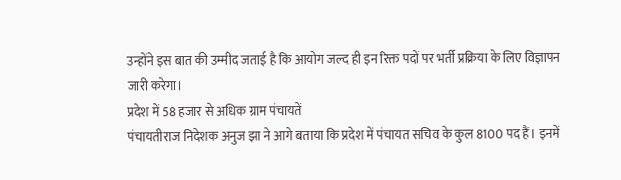उन्होंने इस बात की उम्मीद जताई है कि आयोग जल्द ही इन रिक्त पदों पर भर्ती प्रक्रिया के लिए विज्ञापन जारी करेगा।
प्रदेश में 58 हजार से अधिक ग्राम पंचायतें
पंचायतीराज निदेशक अनुज झा ने आगे बताया कि प्रदेश में पंचायत सचिव के कुल 8100 पद हैं। इनमें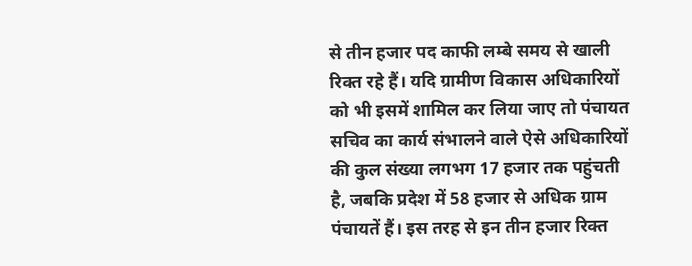से तीन हजार पद काफी लम्बे समय से खाली रिक्त रहे हैं। यदि ग्रामीण विकास अधिकारियों को भी इसमें शामिल कर लिया जाए तो पंचायत सचिव का कार्य संभालने वाले ऐसे अधिकारियों की कुल संख्या लगभग 17 हजार तक पहुंचती है, जबकि प्रदेश में 58 हजार से अधिक ग्राम पंचायतें हैं। इस तरह से इन तीन हजार रिक्त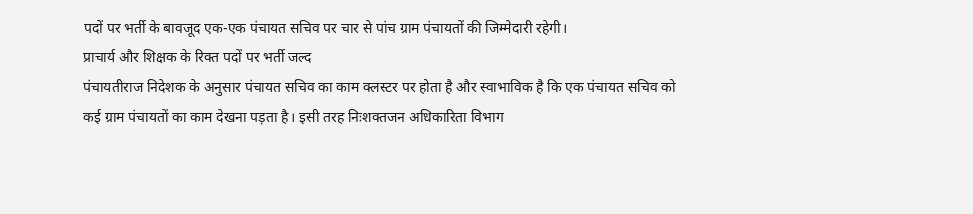पदों पर भर्ती के बावजूद एक-एक पंचायत सचिव पर चार से पांच ग्राम पंचायतों की जिम्मेदारी रहेगी।
प्राचार्य और शिक्षक के रिक्त पदों पर भर्ती जल्द
पंचायतीराज निदेशक के अनुसार पंचायत सचिव का काम क्लस्टर पर होता है और स्वाभाविक है कि एक पंचायत सचिव को कई ग्राम पंचायतों का काम देखना पड़ता है। इसी तरह निःशक्तजन अधिकारिता विभाग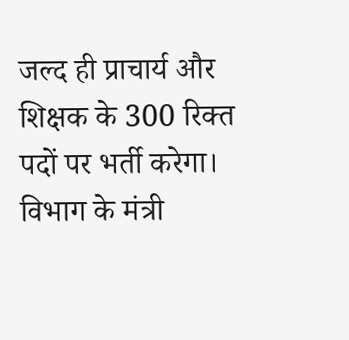जल्द ही प्राचार्य और शिक्षक के 300 रिक्त पदों पर भर्ती करेगा। विभाग के मंत्री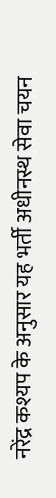नरेंद्र कश्यप के अनुसार यह भर्ती अधीनस्थ सेवा चयन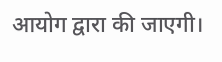आयोग द्वारा की जाएगी।